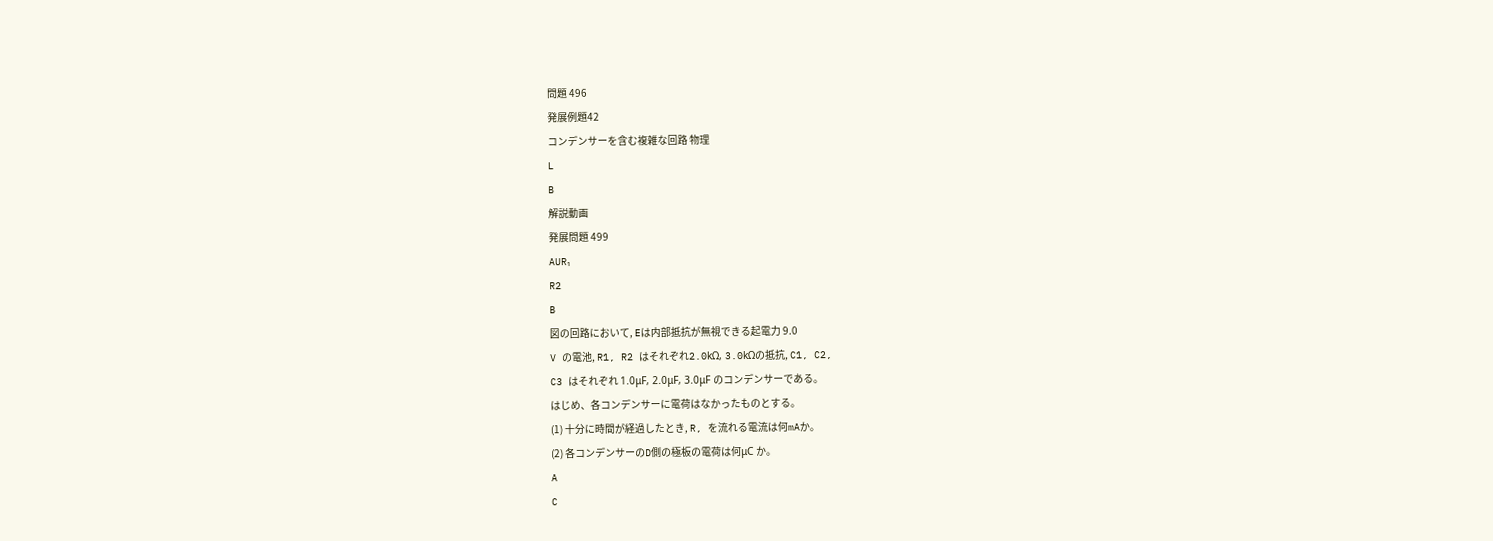問題 496
発展例題42
コンデンサーを含む複雑な回路 物理
L
B
解説動画
発展問題 499
AUR₁
R2
B
図の回路において, Eは内部抵抗が無視できる起電力 9.0
V の電池, R1, R2 はそれぞれ2.0kΩ, 3.0kΩの抵抗, C1, C2,
C3 はそれぞれ 1.0μF, 2.0μF, 3.0μF のコンデンサーである。
はじめ、各コンデンサーに電荷はなかったものとする。
(1) 十分に時間が経過したとき, R, を流れる電流は何mAか。
(2) 各コンデンサーのD側の極板の電荷は何μC か。
A
C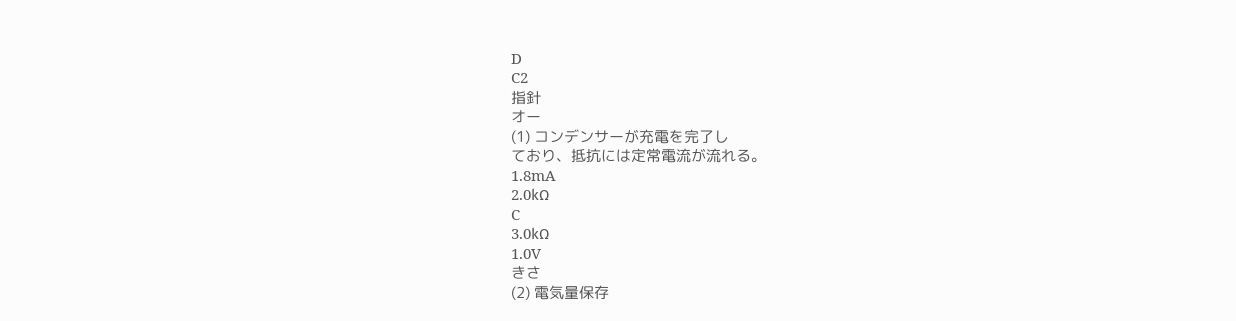D
C2
指針
オー
(1) コンデンサーが充電を完了し
ており、抵抗には定常電流が流れる。
1.8mA
2.0kΩ
C
3.0kΩ
1.0V
きさ
(2) 電気量保存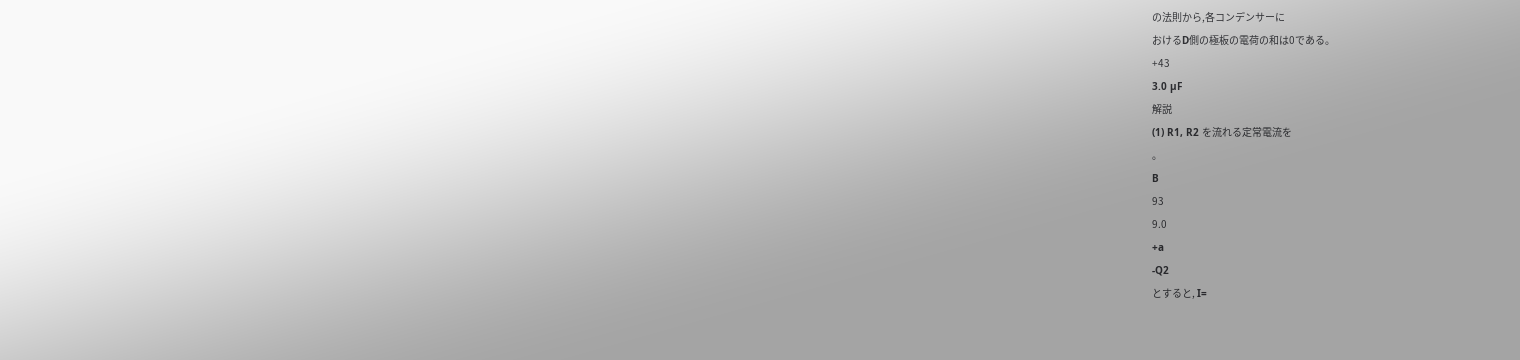の法則から,各コンデンサーに
おけるD側の極板の電荷の和は0である。
+43
3.0 µF
解説
(1) R1, R2 を流れる定常電流を
。
B
93
9.0
+a
-Q2
とすると, I=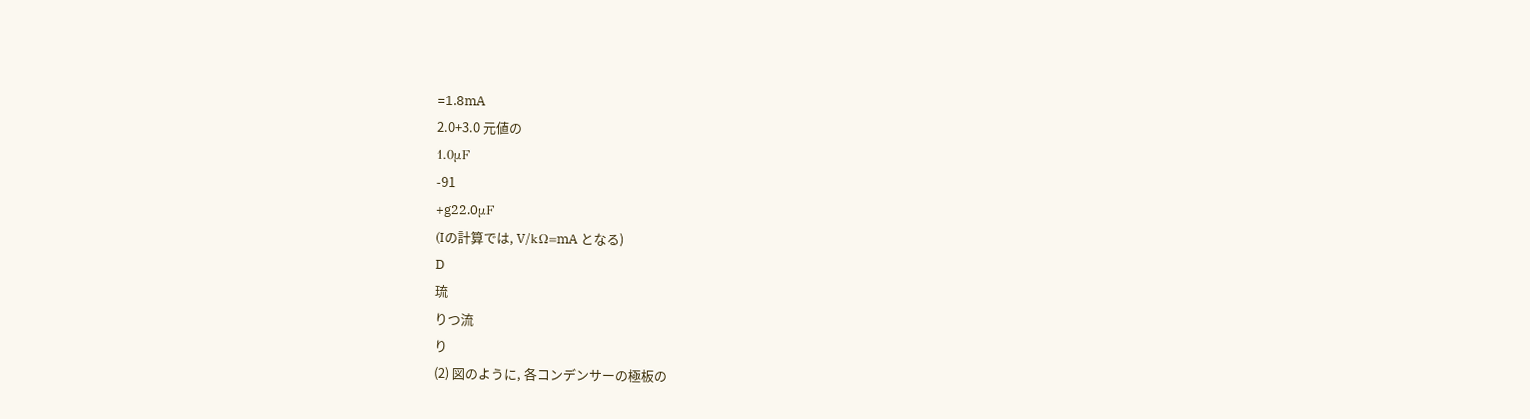=1.8mA
2.0+3.0 元値の
1.0μF
-91
+g22.0μF
(Iの計算では, V/kΩ=mA となる)
D
琉
りつ流
り
(2) 図のように, 各コンデンサーの極板の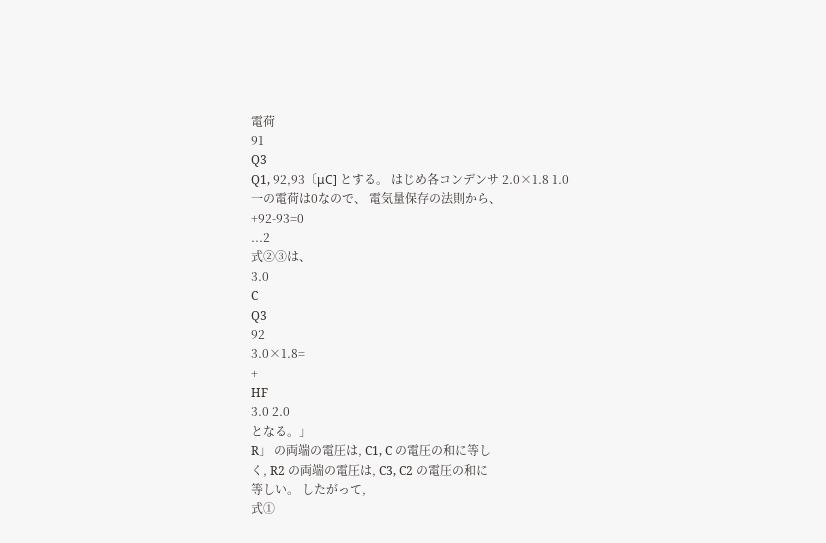電荷
91
Q3
Q1, 92,93〔μC] とする。 はじめ各コンデンサ 2.0×1.8 1.0
一の電荷は0なので、 電気量保存の法則から、
+92-93=0
...2
式②③は、
3.0
C
Q3
92
3.0×1.8=
+
HF
3.0 2.0
となる。」
R」 の両端の電圧は, C1, C の電圧の和に等し
く, R2 の両端の電圧は, C3, C2 の電圧の和に
等しい。 したがって,
式①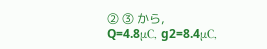② ③ から,
Q=4.8μC, g2=8.4μC,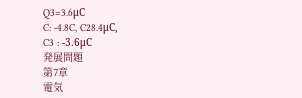Q3=3.6μC
C: -4.8C, C28.4μC,
C3 : -3.6μC
発展問題
第7章
電気